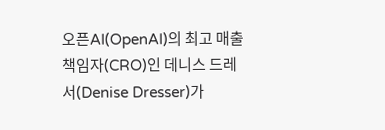오픈AI(OpenAI)의 최고 매출 책임자(CRO)인 데니스 드레서(Denise Dresser)가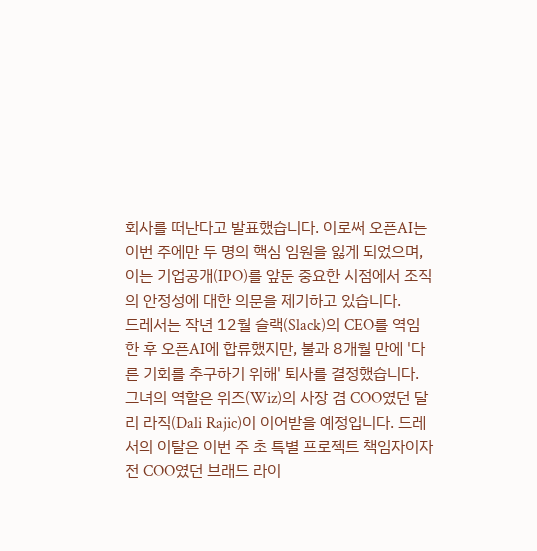회사를 떠난다고 발표했습니다. 이로써 오픈AI는 이번 주에만 두 명의 핵심 임원을 잃게 되었으며, 이는 기업공개(IPO)를 앞둔 중요한 시점에서 조직의 안정성에 대한 의문을 제기하고 있습니다.
드레서는 작년 12월 슬랙(Slack)의 CEO를 역임한 후 오픈AI에 합류했지만, 불과 8개월 만에 '다른 기회를 추구하기 위해' 퇴사를 결정했습니다. 그녀의 역할은 위즈(Wiz)의 사장 겸 COO였던 달리 라직(Dali Rajic)이 이어받을 예정입니다. 드레서의 이탈은 이번 주 초 특별 프로젝트 책임자이자 전 COO였던 브래드 라이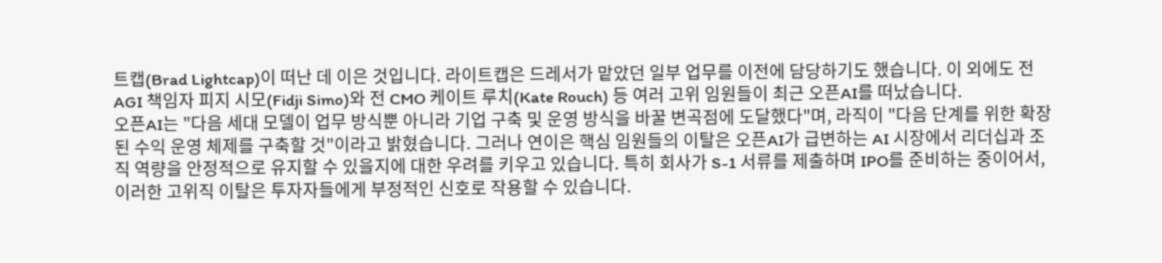트캡(Brad Lightcap)이 떠난 데 이은 것입니다. 라이트캡은 드레서가 맡았던 일부 업무를 이전에 담당하기도 했습니다. 이 외에도 전 AGI 책임자 피지 시모(Fidji Simo)와 전 CMO 케이트 루치(Kate Rouch) 등 여러 고위 임원들이 최근 오픈AI를 떠났습니다.
오픈AI는 "다음 세대 모델이 업무 방식뿐 아니라 기업 구축 및 운영 방식을 바꿀 변곡점에 도달했다"며, 라직이 "다음 단계를 위한 확장된 수익 운영 체제를 구축할 것"이라고 밝혔습니다. 그러나 연이은 핵심 임원들의 이탈은 오픈AI가 급변하는 AI 시장에서 리더십과 조직 역량을 안정적으로 유지할 수 있을지에 대한 우려를 키우고 있습니다. 특히 회사가 S-1 서류를 제출하며 IPO를 준비하는 중이어서, 이러한 고위직 이탈은 투자자들에게 부정적인 신호로 작용할 수 있습니다.